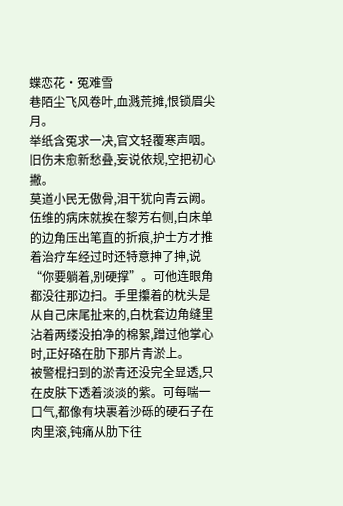蝶恋花·冤难雪
巷陌尘飞风卷叶,血溅荒摊,恨锁眉尖月。
举纸含冤求一决,官文轻覆寒声咽。
旧伤未愈新愁叠,妄说依规,空把初心撇。
莫道小民无傲骨,泪干犹向青云阙。
伍维的病床就挨在黎芳右侧,白床单的边角压出笔直的折痕,护士方才推着治疗车经过时还特意抻了抻,说 “你要躺着,别硬撑”。可他连眼角都没往那边扫。手里攥着的枕头是从自己床尾扯来的,白枕套边角缝里沾着两缕没拍净的棉絮,蹭过他掌心时,正好硌在肋下那片青淤上。
被警棍扫到的淤青还没完全显透,只在皮肤下透着淡淡的紫。可每喘一口气,都像有块裹着沙砾的硬石子在肉里滚,钝痛从肋下往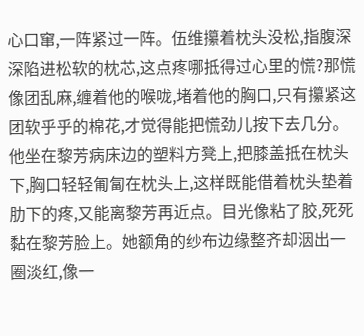心口窜,一阵紧过一阵。伍维攥着枕头没松,指腹深深陷进松软的枕芯,这点疼哪抵得过心里的慌?那慌像团乱麻,缠着他的喉咙,堵着他的胸口,只有攥紧这团软乎乎的棉花,才觉得能把慌劲儿按下去几分。
他坐在黎芳病床边的塑料方凳上,把膝盖抵在枕头下,胸口轻轻匍匐在枕头上,这样既能借着枕头垫着肋下的疼,又能离黎芳再近点。目光像粘了胶,死死黏在黎芳脸上。她额角的纱布边缘整齐却洇出一圈淡红,像一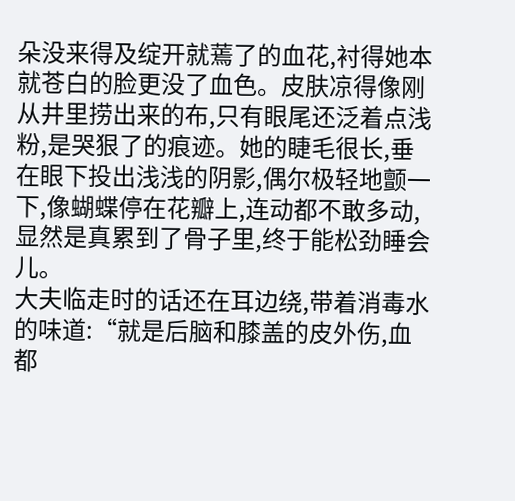朵没来得及绽开就蔫了的血花,衬得她本就苍白的脸更没了血色。皮肤凉得像刚从井里捞出来的布,只有眼尾还泛着点浅粉,是哭狠了的痕迹。她的睫毛很长,垂在眼下投出浅浅的阴影,偶尔极轻地颤一下,像蝴蝶停在花瓣上,连动都不敢多动,显然是真累到了骨子里,终于能松劲睡会儿。
大夫临走时的话还在耳边绕,带着消毒水的味道:“就是后脑和膝盖的皮外伤,血都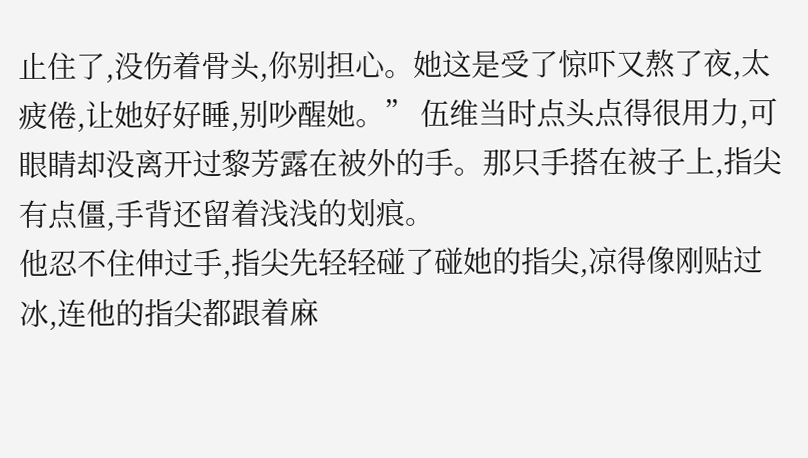止住了,没伤着骨头,你别担心。她这是受了惊吓又熬了夜,太疲倦,让她好好睡,别吵醒她。” 伍维当时点头点得很用力,可眼睛却没离开过黎芳露在被外的手。那只手搭在被子上,指尖有点僵,手背还留着浅浅的划痕。
他忍不住伸过手,指尖先轻轻碰了碰她的指尖,凉得像刚贴过冰,连他的指尖都跟着麻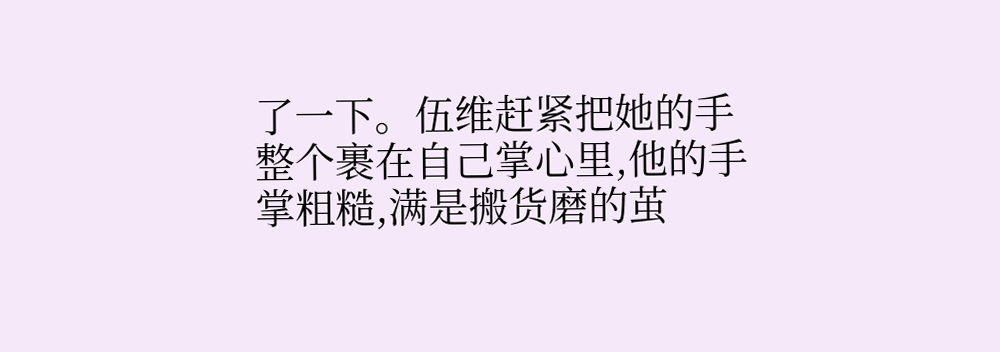了一下。伍维赶紧把她的手整个裹在自己掌心里,他的手掌粗糙,满是搬货磨的茧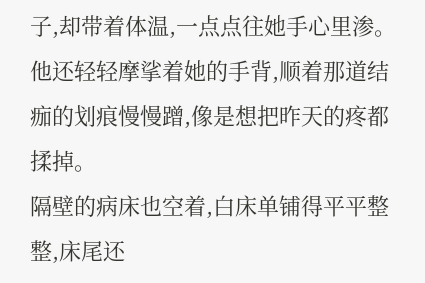子,却带着体温,一点点往她手心里渗。他还轻轻摩挲着她的手背,顺着那道结痂的划痕慢慢蹭,像是想把昨天的疼都揉掉。
隔壁的病床也空着,白床单铺得平平整整,床尾还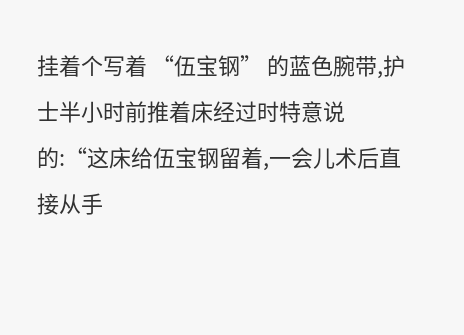挂着个写着 “伍宝钢” 的蓝色腕带,护士半小时前推着床经过时特意说的:“这床给伍宝钢留着,一会儿术后直接从手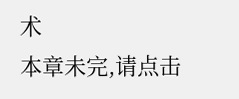术
本章未完,请点击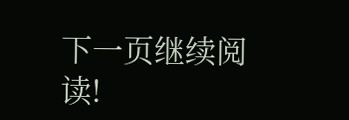下一页继续阅读!